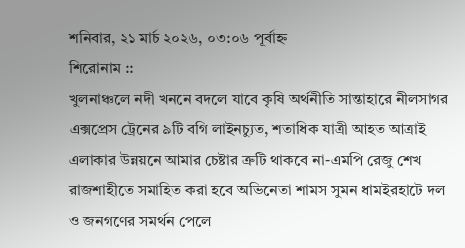শনিবার, ২১ মার্চ ২০২৬, ০৩:০৬ পূর্বাহ্ন
শিরোনাম ::
খুলনাঞ্চলে নদী খননে বদলে যাবে কৃষি অর্থনীতি সান্তাহারে নীলসাগর এক্সপ্রেস ট্রেনের ৯টি বগি লাইনচ্যুত, শতাধিক যাত্রী আহত আত্রাই এলাকার উন্নয়নে আমার চেষ্টার ত্রুটি থাকবে না-এমপি রেজু শেখ রাজশাহীতে সমাহিত করা হবে অভিনেতা শামস সুমন ধামইরহাটে দল ও জনগণের সমর্থন পেলে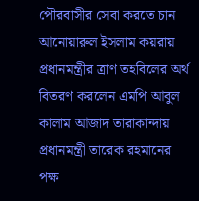পৌরবাসীর সেবা করতে চান আনোয়ারুল ইসলাম কয়রায় প্রধানমন্ত্রীর ত্রাণ তহবিলের অর্থ বিতরণ করলেন এমপি আবুল কালাম আজাদ তারাকান্দায় প্রধানমন্ত্রী তারেক রহমানের পক্ষ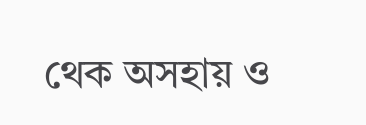থেক অসহায় ও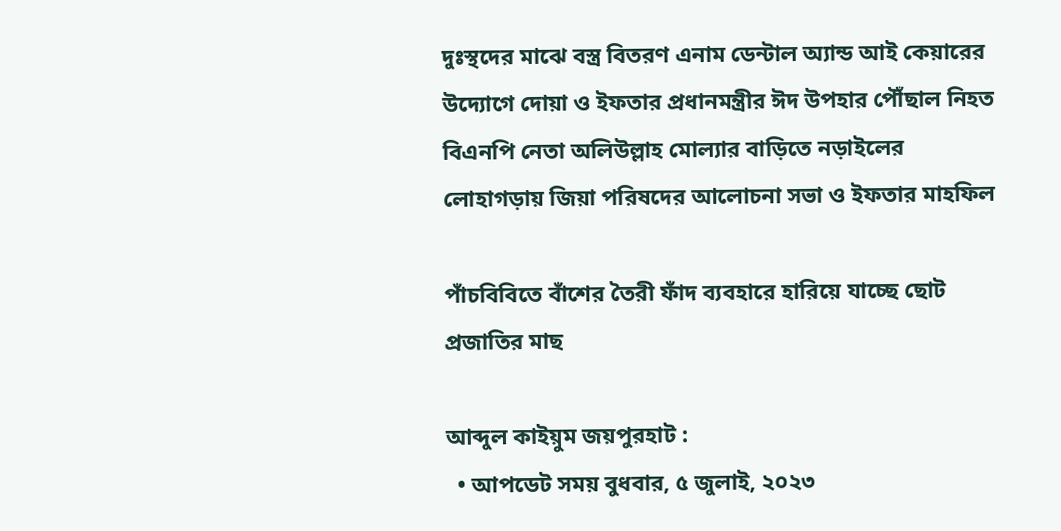দুঃস্থদের মাঝে বস্ত্র বিতরণ এনাম ডেন্টাল অ্যান্ড আই কেয়ারের উদ্যোগে দোয়া ও ইফতার প্রধানমন্ত্রীর ঈদ উপহার পৌঁছাল নিহত বিএনপি নেতা অলিউল্লাহ মোল্যার বাড়িতে নড়াইলের লোহাগড়ায় জিয়া পরিষদের আলোচনা সভা ও ইফতার মাহফিল

পাঁচবিবিতে বাঁশের তৈরী ফাঁদ ব্যবহারে হারিয়ে যাচ্ছে ছোট প্রজাতির মাছ

আব্দুল কাইয়ুম জয়পুরহাট :
  • আপডেট সময় বুধবার, ৫ জুলাই, ২০২৩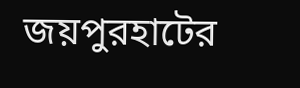জয়পুরহাটের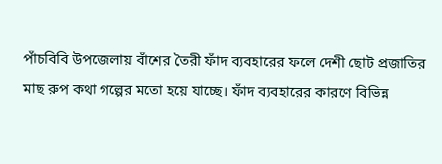পাঁচবিবি উপজেলায় বাঁশের তৈরী ফাঁদ ব্যবহারের ফলে দেশী ছোট প্রজাতির মাছ রুপ কথা গল্পের মতো হয়ে যাচ্ছে। ফাঁদ ব্যবহারের কারণে বিভিন্ন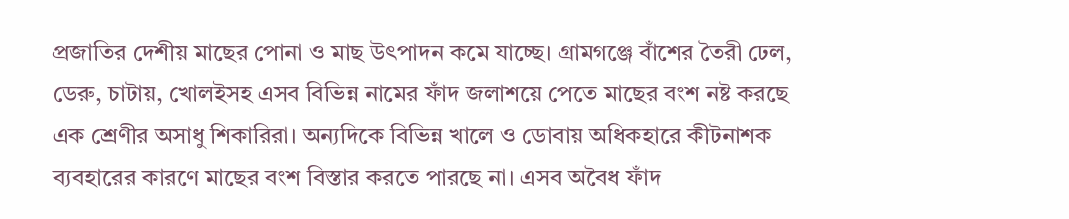প্রজাতির দেশীয় মাছের পোনা ও মাছ উৎপাদন কমে যাচ্ছে। গ্রামগঞ্জে বাঁশের তৈরী ঢেল, ডেরু, চাটায়, খোলইসহ এসব বিভিন্ন নামের ফাঁদ জলাশয়ে পেতে মাছের বংশ নষ্ট করছে এক শ্রেণীর অসাধু শিকারিরা। অন্যদিকে বিভিন্ন খালে ও ডোবায় অধিকহারে কীটনাশক ব্যবহারের কারণে মাছের বংশ বিস্তার করতে পারছে না। এসব অবৈধ ফাঁদ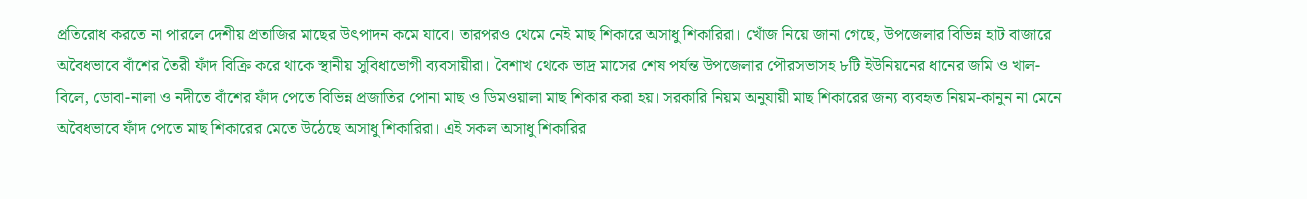প্রতিরোধ করতে না পারলে দেশীয় প্রতাজির মাছের উৎপাদন কমে যাবে। তারপরও থেমে নেই মাছ শিকারে অসাধু শিকারিরা। খোঁজ নিয়ে জানা গেছে, উপজেলার বিভিন্ন হাট বাজারে অবৈধভাবে বাঁশের তৈরী ফাঁদ বিক্রি করে থাকে স্থানীয় সুবিধাভোগী ব্যবসায়ীরা। বৈশাখ থেকে ভাদ্র মাসের শেষ পর্যন্ত উপজেলার পৌরসভাসহ ৮টি ইউনিয়নের ধানের জমি ও খাল-বিলে, ডোবা-নালা ও নদীতে বাঁশের ফাঁদ পেতে বিভিন্ন প্রজাতির পোনা মাছ ও ডিমওয়ালা মাছ শিকার করা হয়। সরকারি নিয়ম অনুযায়ী মাছ শিকারের জন্য ব্যবহৃত নিয়ম-কানুন না মেনে অবৈধভাবে ফাঁদ পেতে মাছ শিকারের মেতে উঠেছে অসাধু শিকারিরা। এই সকল অসাধু শিকারির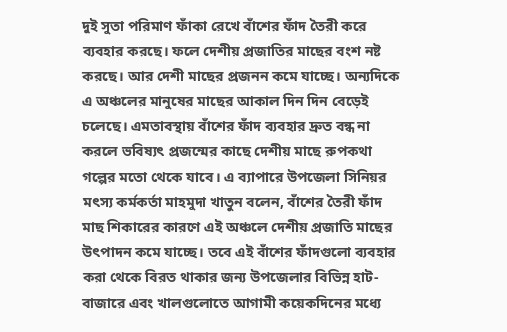দুই সুতা পরিমাণ ফাঁকা রেখে বাঁশের ফাঁদ তৈরী করে ব্যবহার করছে। ফলে দেশীয় প্রজাতির মাছের বংশ নষ্ট করছে। আর দেশী মাছের প্রজনন কমে যাচ্ছে। অন্যদিকে এ অঞ্চলের মানুষের মাছের আকাল দিন দিন বেড়েই চলেছে। এমতাবস্থায় বাঁশের ফাঁদ ব্যবহার দ্রুত বন্ধ না করলে ভবিষ্যৎ প্রজন্মের কাছে দেশীয় মাছে রুপকথা গল্পের মতো থেকে যাবে। এ ব্যাপারে উপজেলা সিনিয়র মৎস্য কর্মকর্তা মাহমুদা খাতুন বলেন, বাঁশের তৈরী ফাঁদ মাছ শিকারের কারণে এই অঞ্চলে দেশীয় প্রজাতি মাছের উৎপাদন কমে যাচ্ছে। তবে এই বাঁশের ফাঁদগুলো ব্যবহার করা থেকে বিরত থাকার জন্য উপজেলার বিভিন্ন হাট-বাজারে এবং খালগুলোতে আগামী কয়েকদিনের মধ্যে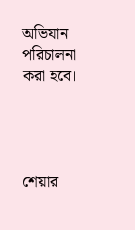অভিযান পরিচালনা করা হবে।




শেয়ার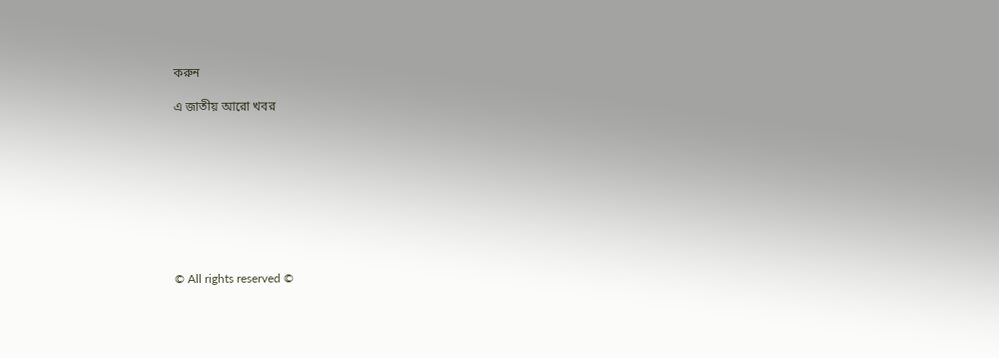করুন

এ জাতীয় আরো খবর









© All rights reserved ©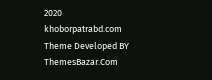2020 khoborpatrabd.com
Theme Developed BY ThemesBazar.Com